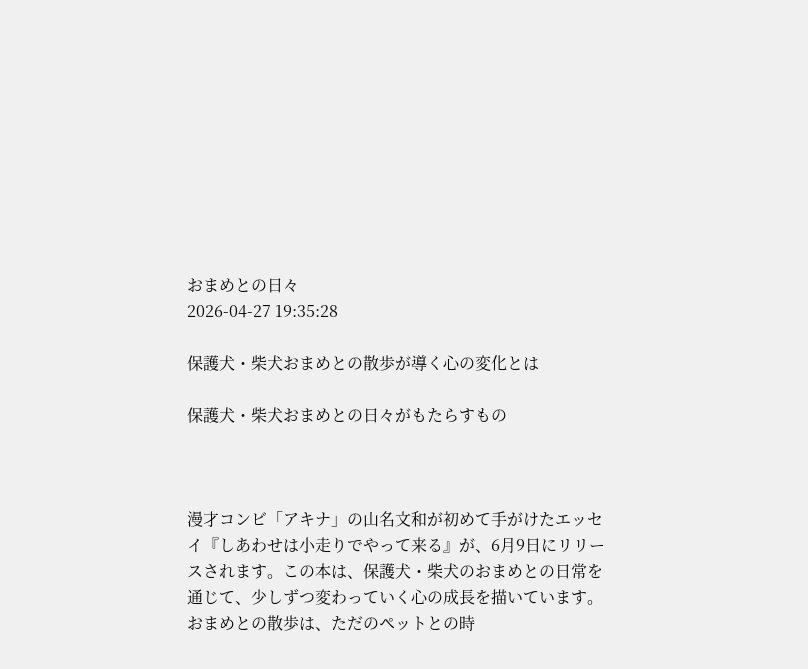おまめとの日々
2026-04-27 19:35:28

保護犬・柴犬おまめとの散歩が導く心の変化とは

保護犬・柴犬おまめとの日々がもたらすもの



漫才コンビ「アキナ」の山名文和が初めて手がけたエッセイ『しあわせは小走りでやって来る』が、6月9日にリリースされます。この本は、保護犬・柴犬のおまめとの日常を通じて、少しずつ変わっていく心の成長を描いています。おまめとの散歩は、ただのペットとの時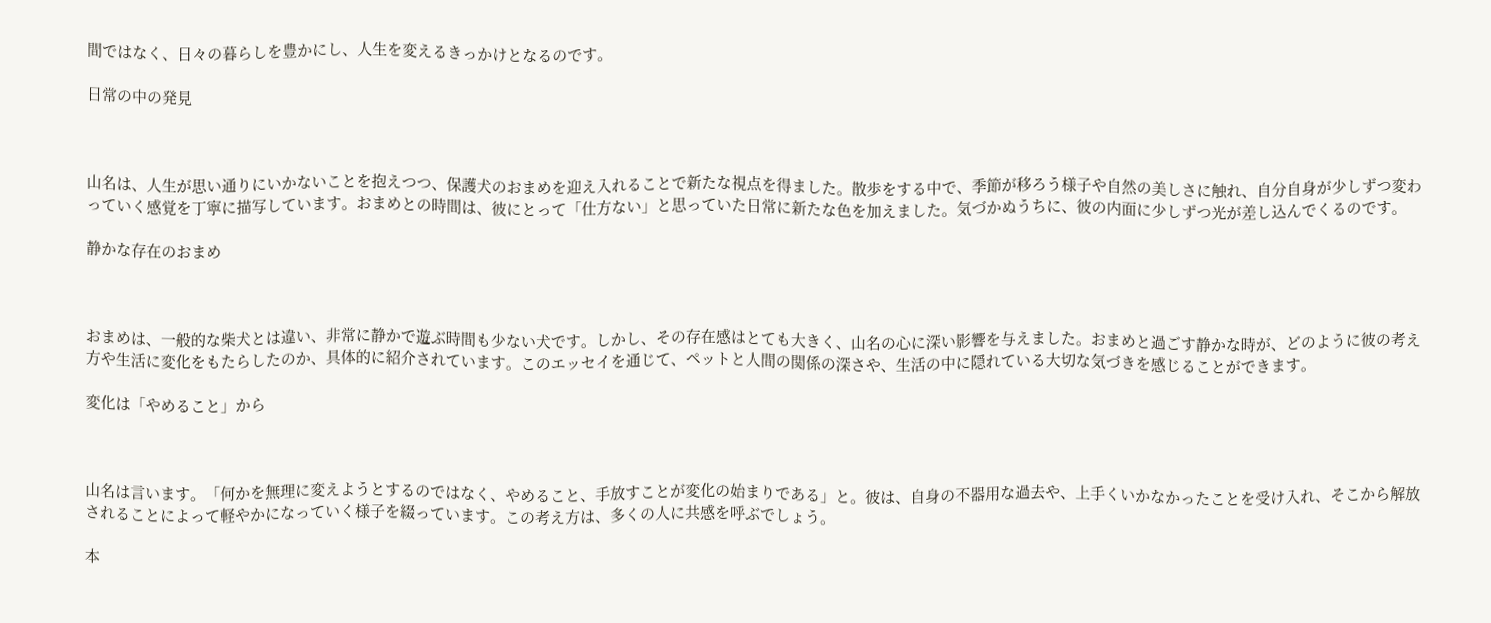間ではなく、日々の暮らしを豊かにし、人生を変えるきっかけとなるのです。

日常の中の発見



山名は、人生が思い通りにいかないことを抱えつつ、保護犬のおまめを迎え入れることで新たな視点を得ました。散歩をする中で、季節が移ろう様子や自然の美しさに触れ、自分自身が少しずつ変わっていく感覚を丁寧に描写しています。おまめとの時間は、彼にとって「仕方ない」と思っていた日常に新たな色を加えました。気づかぬうちに、彼の内面に少しずつ光が差し込んでくるのです。

静かな存在のおまめ



おまめは、一般的な柴犬とは違い、非常に静かで遊ぶ時間も少ない犬です。しかし、その存在感はとても大きく、山名の心に深い影響を与えました。おまめと過ごす静かな時が、どのように彼の考え方や生活に変化をもたらしたのか、具体的に紹介されています。このエッセイを通じて、ペットと人間の関係の深さや、生活の中に隠れている大切な気づきを感じることができます。

変化は「やめること」から



山名は言います。「何かを無理に変えようとするのではなく、やめること、手放すことが変化の始まりである」と。彼は、自身の不器用な過去や、上手くいかなかったことを受け入れ、そこから解放されることによって軽やかになっていく様子を綴っています。この考え方は、多くの人に共感を呼ぶでしょう。

本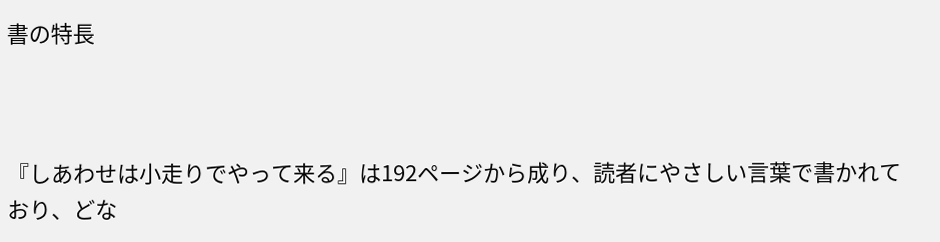書の特長



『しあわせは小走りでやって来る』は192ページから成り、読者にやさしい言葉で書かれており、どな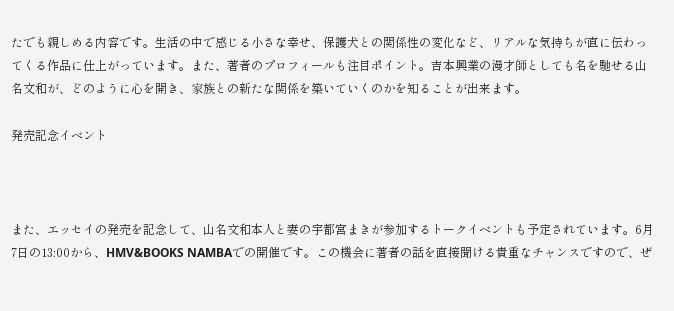たでも親しめる内容です。生活の中で感じる小さな幸せ、保護犬との関係性の変化など、リアルな気持ちが直に伝わってくる作品に仕上がっています。また、著者のプロフィールも注目ポイント。吉本興業の漫才師としても名を馳せる山名文和が、どのように心を開き、家族との新たな関係を築いていくのかを知ることが出来ます。

発売記念イベント



また、エッセイの発売を記念して、山名文和本人と妻の宇都宮まきが参加するトークイベントも予定されています。6月7日の13:00から、HMV&BOOKS NAMBAでの開催です。この機会に著者の話を直接聞ける貴重なチャンスですので、ぜ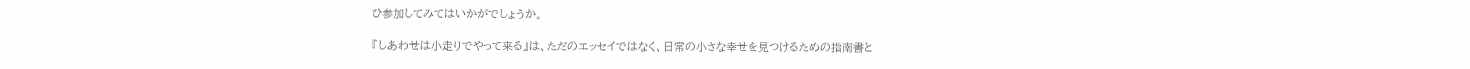ひ参加してみてはいかがでしょうか。

『しあわせは小走りでやって来る』は、ただのエッセイではなく、日常の小さな幸せを見つけるための指南書と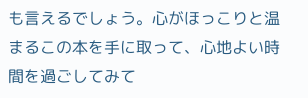も言えるでしょう。心がほっこりと温まるこの本を手に取って、心地よい時間を過ごしてみて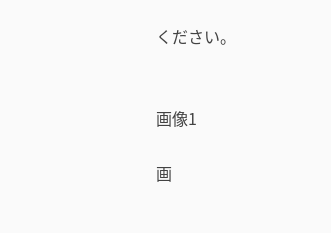ください。


画像1

画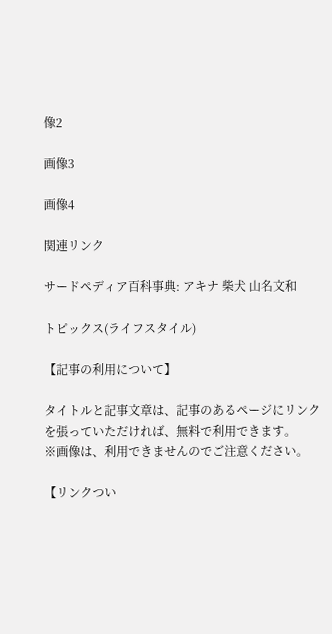像2

画像3

画像4

関連リンク

サードペディア百科事典: アキナ 柴犬 山名文和

トピックス(ライフスタイル)

【記事の利用について】

タイトルと記事文章は、記事のあるページにリンクを張っていただければ、無料で利用できます。
※画像は、利用できませんのでご注意ください。

【リンクつい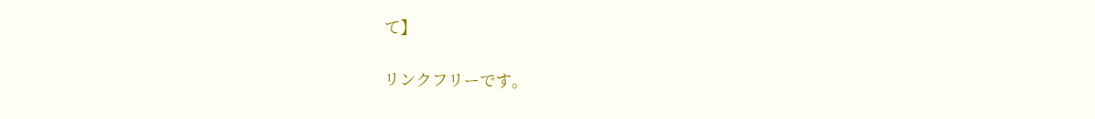て】

リンクフリーです。